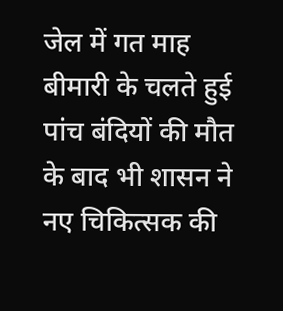जेल में गत माह बीमारी के चलते हुई पांच बंदियों की मौत के बाद भी शासन ने नए चिकित्सक की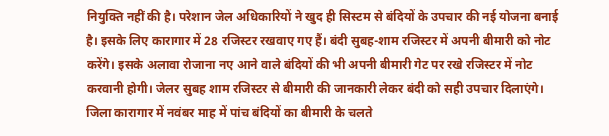नियुक्ति नहीं की है। परेशान जेल अधिकारियों ने खुद ही सिस्टम से बंदियों के उपचार की नई योजना बनाई है। इसके लिए कारागार में 28 रजिस्टर रखवाए गए हैं। बंदी सुबह-शाम रजिस्टर में अपनी बीमारी को नोट करेंगे। इसके अलावा रोजाना नए आने वाले बंदियों की भी अपनी बीमारी गेट पर रखे रजिस्टर में नोट करवानी होगी। जेलर सुबह शाम रजिस्टर से बीमारी की जानकारी लेकर बंदी को सही उपचार दिलाएंगे।
जिला कारागार में नवंबर माह में पांच बंदियों का बीमारी के चलते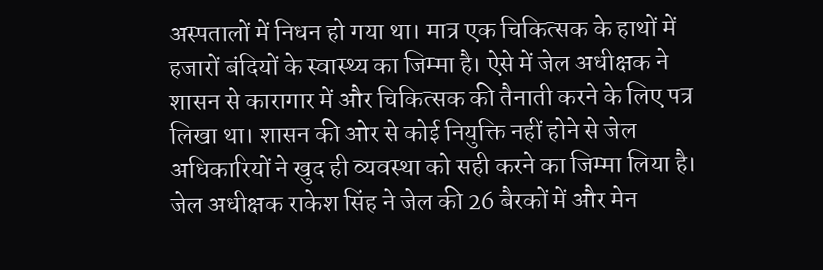अस्पतालों में निधन हो गया था। मात्र एक चिकित्सक के हाथों में हजारों बंदियों के स्वास्थ्य का जिम्मा है। ऐसे में जेल अधीक्षक ने शासन से कारागार में और चिकित्सक की तैनाती करने के लिए पत्र लिखा था। शासन की ओर से कोई नियुक्ति नहीं होने से जेल अधिकारियों ने खुद ही व्यवस्था को सही करने का जिम्मा लिया है। जेल अधीक्षक राकेश सिंह ने जेल की 26 बैरकों में और मेन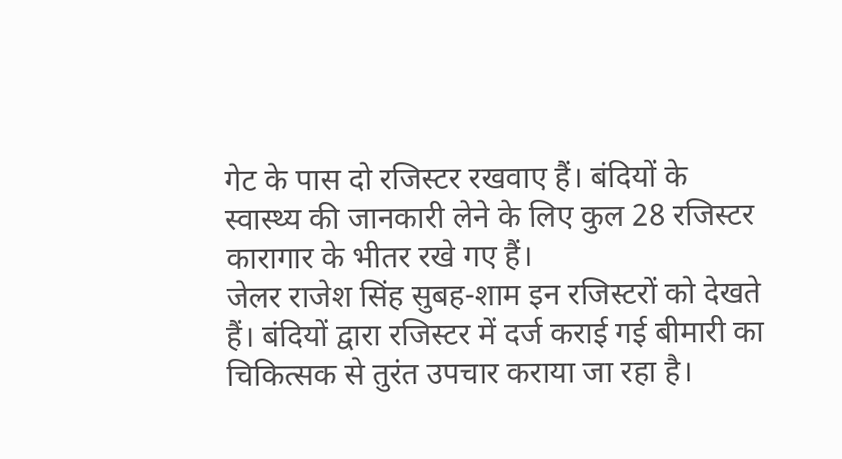गेट के पास दो रजिस्टर रखवाए हैं। बंदियों के स्वास्थ्य की जानकारी लेने के लिए कुल 28 रजिस्टर कारागार के भीतर रखे गए हैं।
जेलर राजेश सिंह सुबह-शाम इन रजिस्टरों को देखते हैं। बंदियों द्वारा रजिस्टर में दर्ज कराई गई बीमारी का चिकित्सक से तुरंत उपचार कराया जा रहा है।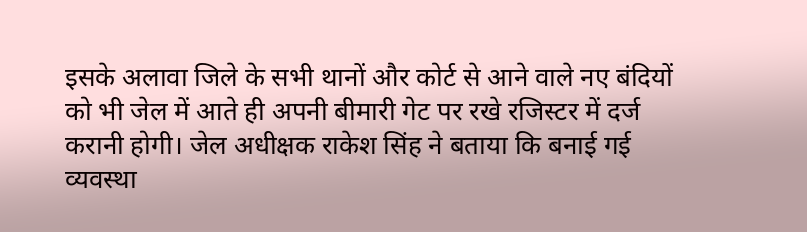इसके अलावा जिले के सभी थानों और कोर्ट से आने वाले नए बंदियों को भी जेल में आते ही अपनी बीमारी गेट पर रखे रजिस्टर में दर्ज करानी होगी। जेल अधीक्षक राकेश सिंह ने बताया कि बनाई गई व्यवस्था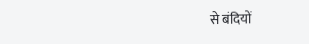से बंदियों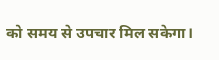को समय से उपचार मिल सकेगा।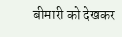बीमारी को देखकर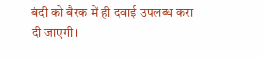बंदी को बैरक में ही दवाई उपलब्ध करा दी जाएगी।